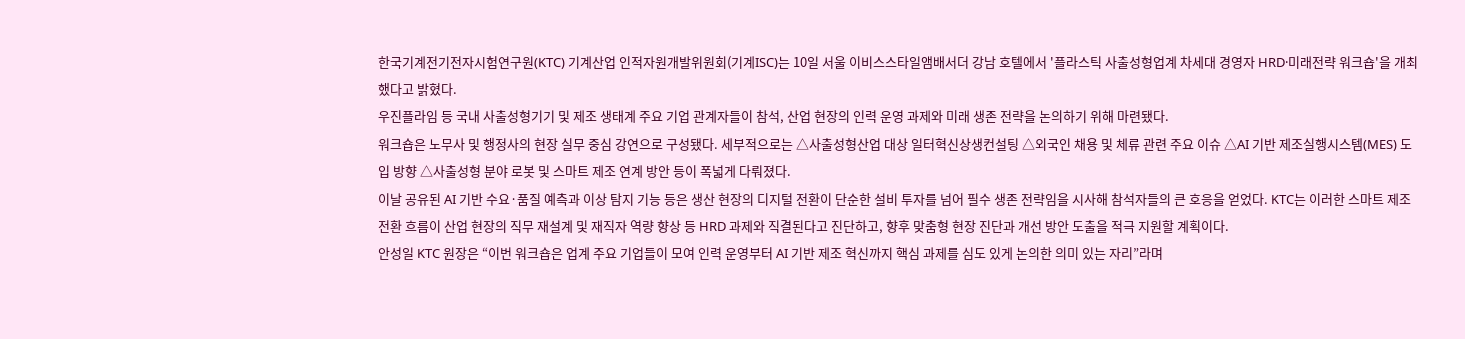한국기계전기전자시험연구원(KTC) 기계산업 인적자원개발위원회(기계ISC)는 10일 서울 이비스스타일앰배서더 강남 호텔에서 '플라스틱 사출성형업계 차세대 경영자 HRD·미래전략 워크숍'을 개최했다고 밝혔다.
우진플라임 등 국내 사출성형기기 및 제조 생태계 주요 기업 관계자들이 참석, 산업 현장의 인력 운영 과제와 미래 생존 전략을 논의하기 위해 마련됐다.
워크숍은 노무사 및 행정사의 현장 실무 중심 강연으로 구성됐다. 세부적으로는 △사출성형산업 대상 일터혁신상생컨설팅 △외국인 채용 및 체류 관련 주요 이슈 △AI 기반 제조실행시스템(MES) 도입 방향 △사출성형 분야 로봇 및 스마트 제조 연계 방안 등이 폭넓게 다뤄졌다.
이날 공유된 AI 기반 수요·품질 예측과 이상 탐지 기능 등은 생산 현장의 디지털 전환이 단순한 설비 투자를 넘어 필수 생존 전략임을 시사해 참석자들의 큰 호응을 얻었다. KTC는 이러한 스마트 제조 전환 흐름이 산업 현장의 직무 재설계 및 재직자 역량 향상 등 HRD 과제와 직결된다고 진단하고, 향후 맞춤형 현장 진단과 개선 방안 도출을 적극 지원할 계획이다.
안성일 KTC 원장은 “이번 워크숍은 업계 주요 기업들이 모여 인력 운영부터 AI 기반 제조 혁신까지 핵심 과제를 심도 있게 논의한 의미 있는 자리”라며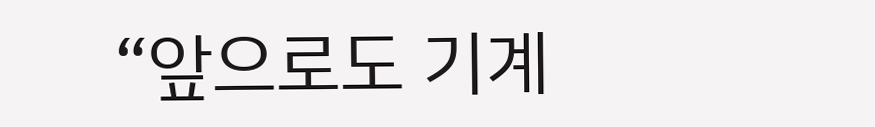“앞으로도 기계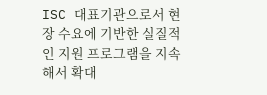ISC 대표기관으로서 현장 수요에 기반한 실질적인 지원 프로그램을 지속해서 확대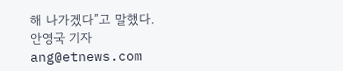해 나가겠다”고 말했다.
안영국 기자 ang@etnews.com